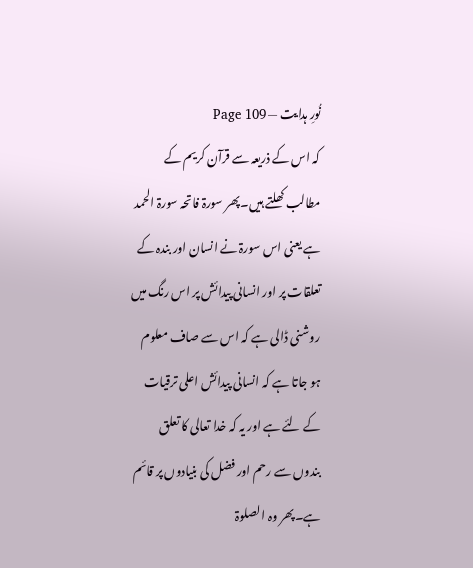نُورِ ہدایت — Page 109
کہ اس کے ذریعہ سے قرآن کریم کے مطالب کھلتے ہیں۔پھر سورۃ فاتحہ سورۃ الحمد ہے یعنی اس سورۃ نے انسان اور بندہ کے تعلقات پر اور انسانی پیدائش پر اس رنگ میں روشنی ڈالی ہے کہ اس سے صاف معلوم ہو جاتا ہے کہ انسانی پیدائش اعلی ترقیات کے لئے ہے اور یہ کہ خدا تعالی کا تعلق بندوں سے رحم اور فضل کی بنیادوں پر قائم ہے۔پھر وہ الصلوۃ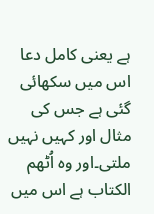ہے یعنی کامل دعا اس میں سکھائی گئی ہے جس کی مثال اور کہیں نہیں ملتی۔اور وہ اُٹھم الکتاب ہے اس میں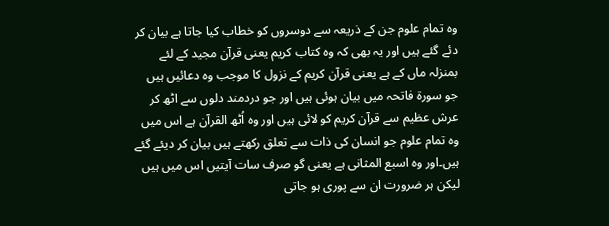وہ تمام علوم جن کے ذریعہ سے دوسروں کو خطاب کیا جاتا ہے بیان کر دئے گئے ہیں اور یہ بھی کہ وہ کتاب کریم یعنی قرآن مجید کے لئے بمنزلہ ماں کے ہے یعنی قرآن کریم کے نزول کا موجب وہ دعائیں ہیں جو سورۃ فاتحہ میں بیان ہوئی ہیں اور جو دردمند دلوں سے اٹھ کر عرش عظیم سے قرآن کریم کو لائی ہیں اور وہ اُٹھ القرآن ہے اس میں وہ تمام علوم جو انسان کی ذات سے تعلق رکھتے ہیں بیان کر دیئے گئے ہیں۔اور وہ اسبع المثانی ہے یعنی گو صرف سات آیتیں اس میں ہیں لیکن ہر ضرورت ان سے پوری ہو جاتی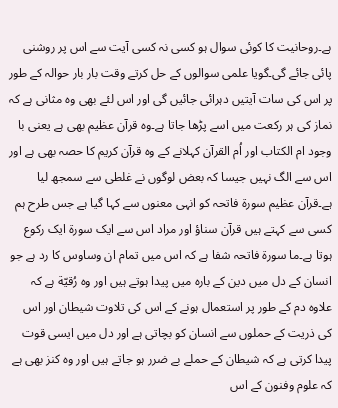ہے۔روحانیت کا کوئی سوال ہو کسی نہ کسی آیت سے اس پر روشنی پائی جائے گی۔گویا علمی سوالوں کے حل کرتے وقت بار بار حوالہ کے طور پر اس کی سات آیتیں دہرائی جائیں گی اور اس لئے بھی وہ مثانی ہے کہ نماز کی ہر رکعت میں اسے پڑھا جاتا ہے۔وہ قرآن عظیم بھی ہے یعنی با وجود ام الکتاب اور اُم القرآن کہلانے کے وہ قرآن کریم کا حصہ بھی ہے اور اس سے الگ نہیں جیسا کہ بعض لوگوں نے غلطی سے سمجھ لیا ہے۔قرآن عظیم سورۃ فاتحہ کو انہی معنوں سے کہا گیا ہے جس طرح ہم کسی سے کہتے ہیں قرآن سناؤ اور مراد اس سے ایک سورۃ ایک رکوع ہوتا ہے۔ما سورۃ فاتحہ شفا ہے کہ اس میں تمام ان وساوس کا رد ہے جو انسان کے دل میں دین کے بارہ میں پیدا ہوتے ہیں اور وہ رُقيّة ہے کہ علاوہ دم کے طور پر استعمال ہونے کے اس کی تلاوت شیطان اور اس کی ذریت کے حملوں سے انسان کو بچاتی ہے اور دل میں ایسی قوت پیدا کرتی ہے کہ شیطان کے حملے بے ضرر ہو جاتے ہیں اور وہ کنز بھی ہے کہ علوم وفنون کے اس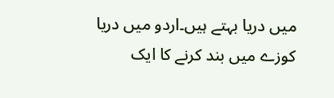میں دریا بہتے ہیں۔اردو میں دریا کوزے میں بند کرنے کا ایک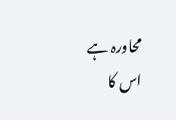محاورہ ہے اس کا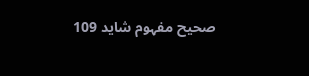صحیح مفہوم شاید 109